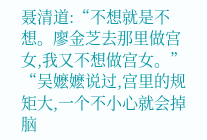聂清道:“不想就是不想。廖金芝去那里做宫女,我又不想做宫女。”
“吴嬷嬷说过,宫里的规矩大,一个不小心就会掉脑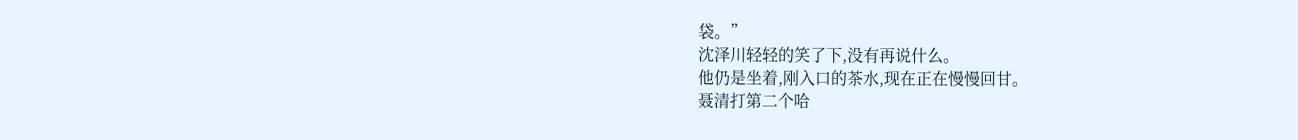袋。”
沈泽川轻轻的笑了下,没有再说什么。
他仍是坐着,刚入口的茶水,现在正在慢慢回甘。
聂清打第二个哈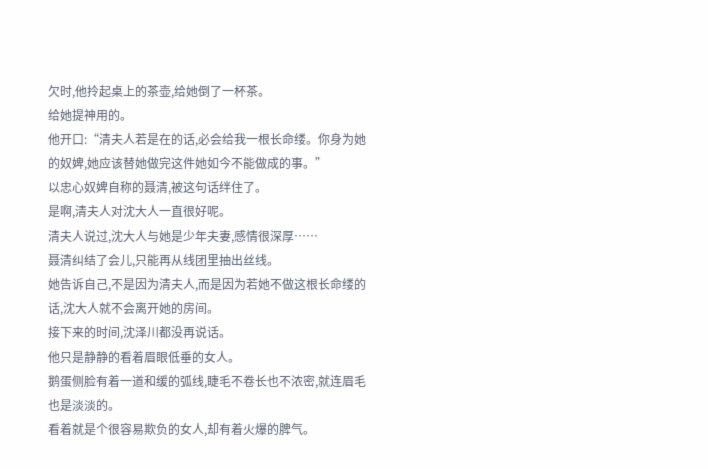欠时,他拎起桌上的茶壶,给她倒了一杯茶。
给她提神用的。
他开口:“清夫人若是在的话,必会给我一根长命缕。你身为她的奴婢,她应该替她做完这件她如今不能做成的事。”
以忠心奴婢自称的聂清,被这句话绊住了。
是啊,清夫人对沈大人一直很好呢。
清夫人说过,沈大人与她是少年夫妻,感情很深厚……
聂清纠结了会儿,只能再从线团里抽出丝线。
她告诉自己,不是因为清夫人,而是因为若她不做这根长命缕的话,沈大人就不会离开她的房间。
接下来的时间,沈泽川都没再说话。
他只是静静的看着眉眼低垂的女人。
鹅蛋侧脸有着一道和缓的弧线,睫毛不卷长也不浓密,就连眉毛也是淡淡的。
看着就是个很容易欺负的女人,却有着火爆的脾气。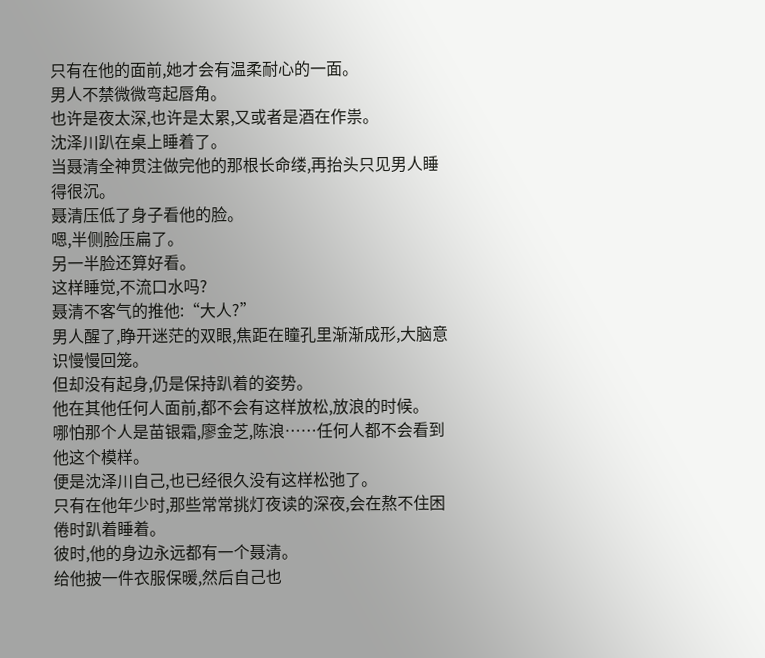只有在他的面前,她才会有温柔耐心的一面。
男人不禁微微弯起唇角。
也许是夜太深,也许是太累,又或者是酒在作祟。
沈泽川趴在桌上睡着了。
当聂清全神贯注做完他的那根长命缕,再抬头只见男人睡得很沉。
聂清压低了身子看他的脸。
嗯,半侧脸压扁了。
另一半脸还算好看。
这样睡觉,不流口水吗?
聂清不客气的推他:“大人?”
男人醒了,睁开迷茫的双眼,焦距在瞳孔里渐渐成形,大脑意识慢慢回笼。
但却没有起身,仍是保持趴着的姿势。
他在其他任何人面前,都不会有这样放松,放浪的时候。
哪怕那个人是苗银霜,廖金芝,陈浪……任何人都不会看到他这个模样。
便是沈泽川自己,也已经很久没有这样松弛了。
只有在他年少时,那些常常挑灯夜读的深夜,会在熬不住困倦时趴着睡着。
彼时,他的身边永远都有一个聂清。
给他披一件衣服保暖,然后自己也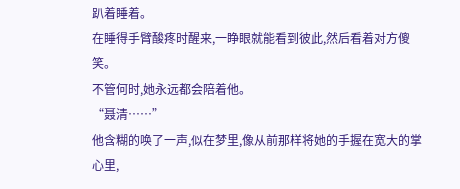趴着睡着。
在睡得手臂酸疼时醒来,一睁眼就能看到彼此,然后看着对方傻笑。
不管何时,她永远都会陪着他。
“聂清……”
他含糊的唤了一声,似在梦里,像从前那样将她的手握在宽大的掌心里,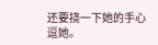还要挠一下她的手心逗她。